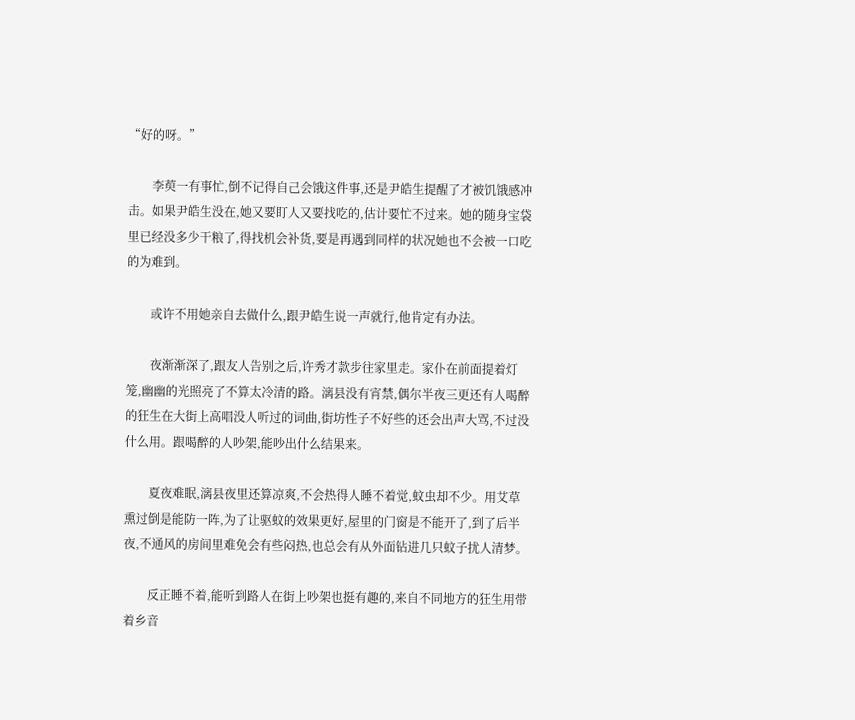“好的呀。”

        李萸一有事忙,倒不记得自己会饿这件事,还是尹皓生提醒了才被饥饿感冲击。如果尹皓生没在,她又要盯人又要找吃的,估计要忙不过来。她的随身宝袋里已经没多少干粮了,得找机会补货,要是再遇到同样的状况她也不会被一口吃的为难到。

        或许不用她亲自去做什么,跟尹皓生说一声就行,他肯定有办法。

        夜渐渐深了,跟友人告别之后,许秀才款步往家里走。家仆在前面提着灯笼,幽幽的光照亮了不算太冷清的路。漓县没有宵禁,偶尔半夜三更还有人喝醉的狂生在大街上高唱没人听过的词曲,街坊性子不好些的还会出声大骂,不过没什么用。跟喝醉的人吵架,能吵出什么结果来。

        夏夜难眠,漓县夜里还算凉爽,不会热得人睡不着觉,蚊虫却不少。用艾草熏过倒是能防一阵,为了让驱蚊的效果更好,屋里的门窗是不能开了,到了后半夜,不通风的房间里难免会有些闷热,也总会有从外面钻进几只蚊子扰人清梦。

        反正睡不着,能听到路人在街上吵架也挺有趣的,来自不同地方的狂生用带着乡音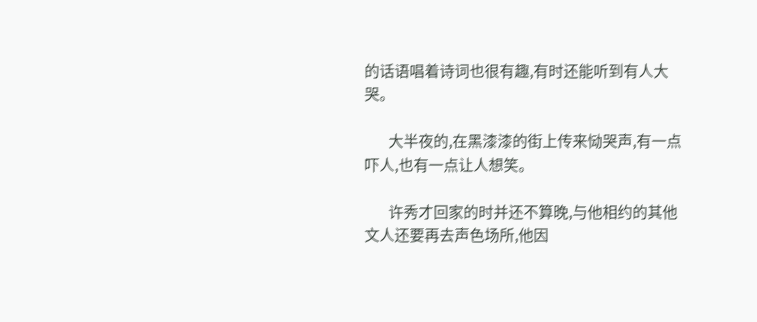的话语唱着诗词也很有趣,有时还能听到有人大哭。

        大半夜的,在黑漆漆的街上传来恸哭声,有一点吓人,也有一点让人想笑。

        许秀才回家的时并还不算晚,与他相约的其他文人还要再去声色场所,他因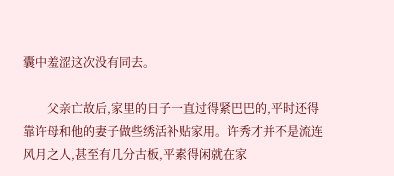囊中羞涩这次没有同去。

        父亲亡故后,家里的日子一直过得紧巴巴的,平时还得靠许母和他的妻子做些绣活补贴家用。许秀才并不是流连风月之人,甚至有几分古板,平素得闲就在家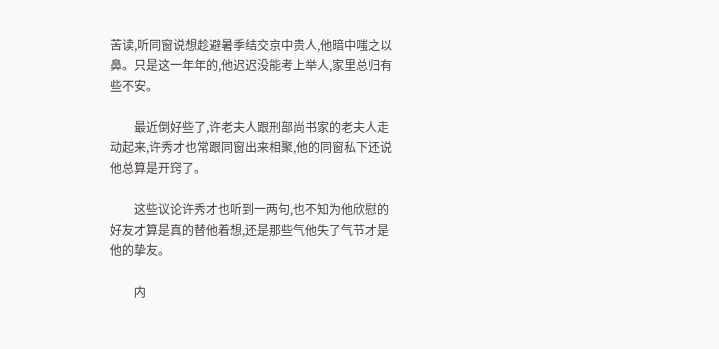苦读,听同窗说想趁避暑季结交京中贵人,他暗中嗤之以鼻。只是这一年年的,他迟迟没能考上举人,家里总归有些不安。

        最近倒好些了,许老夫人跟刑部尚书家的老夫人走动起来,许秀才也常跟同窗出来相聚,他的同窗私下还说他总算是开窍了。

        这些议论许秀才也听到一两句,也不知为他欣慰的好友才算是真的替他着想,还是那些气他失了气节才是他的挚友。

        内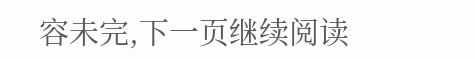容未完,下一页继续阅读